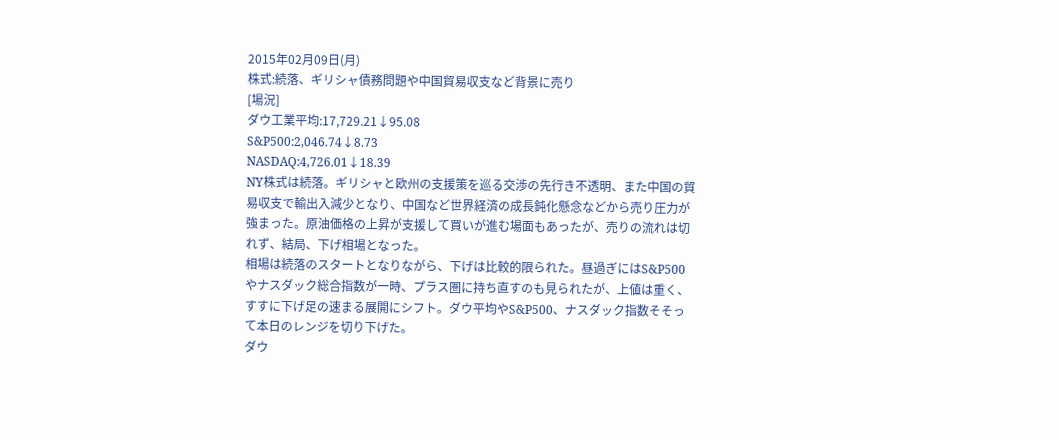2015年02月09日(月)
株式:続落、ギリシャ債務問題や中国貿易収支など背景に売り
[場況]
ダウ工業平均:17,729.21↓95.08
S&P500:2,046.74↓8.73
NASDAQ:4,726.01↓18.39
NY株式は続落。ギリシャと欧州の支援策を巡る交渉の先行き不透明、また中国の貿易収支で輸出入減少となり、中国など世界経済の成長鈍化懸念などから売り圧力が強まった。原油価格の上昇が支援して買いが進む場面もあったが、売りの流れは切れず、結局、下げ相場となった。
相場は続落のスタートとなりながら、下げは比較的限られた。昼過ぎにはS&P500やナスダック総合指数が一時、プラス圏に持ち直すのも見られたが、上値は重く、すすに下げ足の速まる展開にシフト。ダウ平均やS&P500、ナスダック指数そそって本日のレンジを切り下げた。
ダウ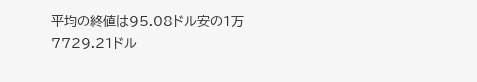平均の終値は95.08ドル安の1万7729.21ドル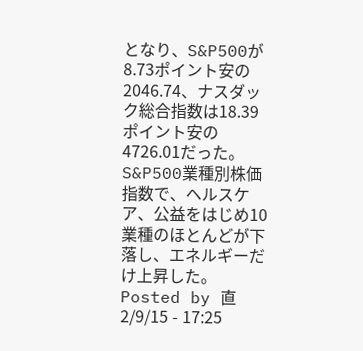となり、S&P500が8.73ポイント安の2046.74、ナスダック総合指数は18.39ポイント安の4726.01だった。S&P500業種別株価指数で、ヘルスケア、公益をはじめ10業種のほとんどが下落し、エネルギーだけ上昇した。
Posted by 直 2/9/15 - 17:25